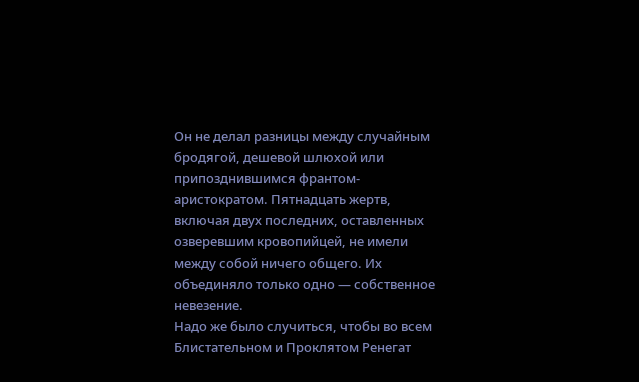Он не делал разницы между случайным бродягой, дешевой шлюхой или припозднившимся франтом-аристократом. Пятнадцать жертв, включая двух последних, оставленных озверевшим кровопийцей, не имели между собой ничего общего. Их объединяло только одно — собственное невезение.
Надо же было случиться, чтобы во всем Блистательном и Проклятом Ренегат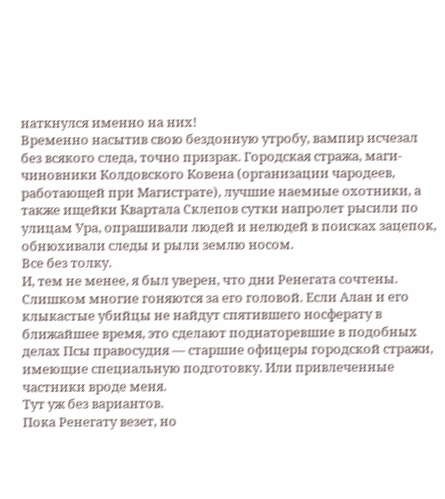наткнулся именно на них!
Временно насытив свою бездонную утробу, вампир исчезал без всякого следа, точно призрак. Городская стража, маги-чиновники Колдовского Ковена (организации чародеев, работающей при Магистрате), лучшие наемные охотники, а также ищейки Квартала Склепов сутки напролет рысили по улицам Ура, опрашивали людей и нелюдей в поисках зацепок, обнюхивали следы и рыли землю носом.
Все без толку.
И, тем не менее, я был уверен, что дни Ренегата сочтены. Слишком многие гоняются за его головой. Если Алан и его клыкастые убийцы не найдут спятившего носферату в ближайшее время, это сделают поднаторевшие в подобных делах Псы правосудия — старшие офицеры городской стражи, имеющие специальную подготовку. Или привлеченные частники вроде меня.
Тут уж без вариантов.
Пока Ренегату везет, но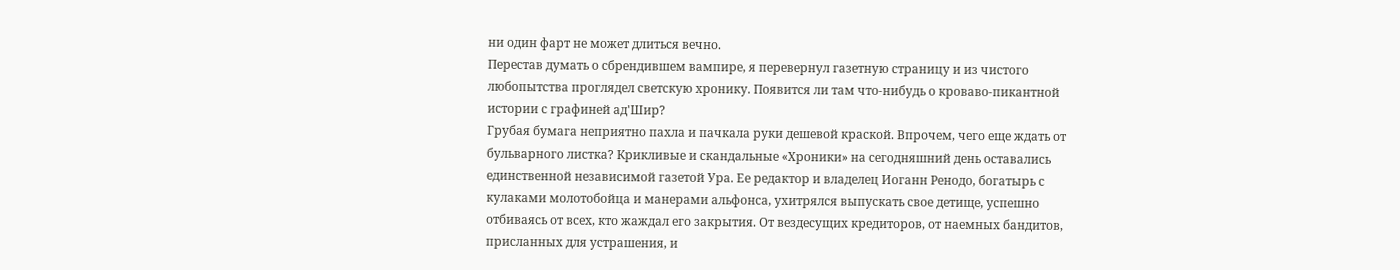ни один фарт не может длиться вечно.
Перестав думать о сбрендившем вампире, я перевернул газетную страницу и из чистого любопытства проглядел светскую хронику. Появится ли там что-нибудь о кроваво-пикантной истории с графиней ад'Шир?
Грубая бумага неприятно пахла и пачкала руки дешевой краской. Впрочем, чего еще ждать от бульварного листка? Крикливые и скандальные «Хроники» на сегодняшний день оставались единственной независимой газетой Ура. Ее редактор и владелец Иоганн Ренодо, богатырь с кулаками молотобойца и манерами альфонса, ухитрялся выпускать свое детище, успешно отбиваясь от всех, кто жаждал его закрытия. От вездесущих кредиторов, от наемных бандитов, присланных для устрашения, и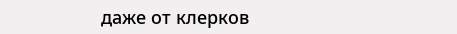даже от клерков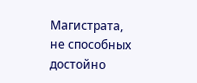Магистрата, не способных достойно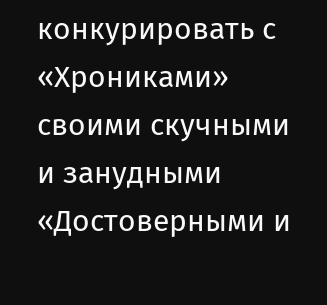конкурировать с «Хрониками» своими скучными и занудными «Достоверными и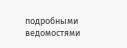подробными ведомостями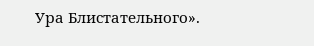Ура Блистательного».